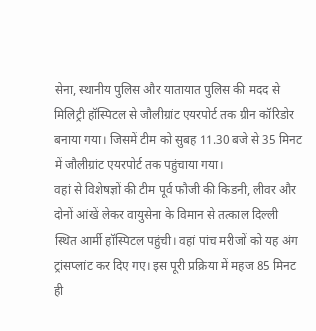सेना, स्थानीय पुलिस और यातायात पुलिस की मदद से मिलिट्री हॉस्पिटल से जौलीग्रांट एयरपोर्ट तक ग्रीन कॉरिडोर बनाया गया। जिसमें टीम को सुबह 11.30 बजे से 35 मिनट में जौलीग्रांट एयरपोर्ट तक पहुंचाया गया।
वहां से विशेषज्ञों की टीम पूर्व फौजी की किडनी, लीवर और दोनों आंखें लेकर वायुसेना के विमान से तत्काल दिल्ली स्थित आर्मी हॉस्पिटल पहुंची। वहां पांच मरीजों को यह अंग ट्रांसप्लांट कर दिए गए। इस पूरी प्रक्रिया में महज 85 मिनट ही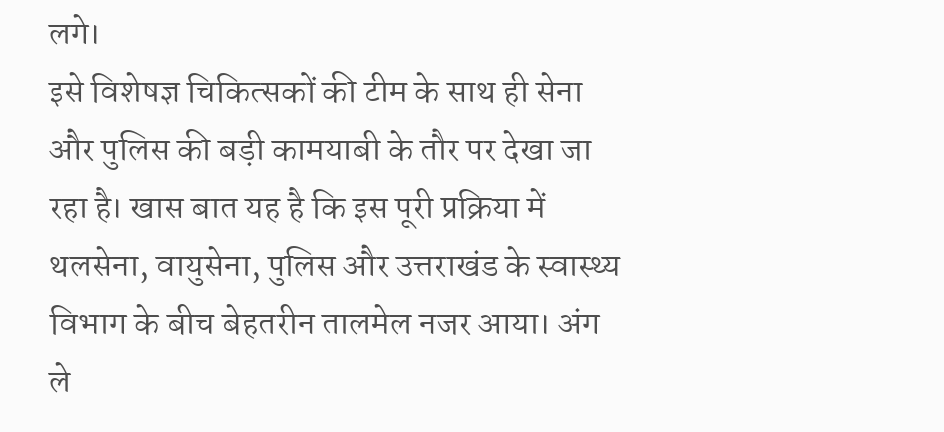लगे।
इसे विशेषज्ञ चिकित्सकों की टीम के साथ ही सेना और पुलिस की बड़ी कामयाबी के तौर पर देखा जा रहा है। खास बात यह है कि इस पूरी प्रक्रिया में थलसेना, वायुसेना, पुलिस और उत्तराखंड के स्वास्थ्य विभाग के बीच बेहतरीन तालमेल नजर आया। अंग ले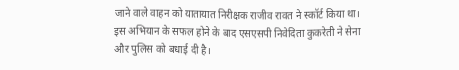जाने वाले वाहन को यातायात निरीक्षक राजीव रावत ने स्कॉर्ट किया था। इस अभियान के सफल होने के बाद एसएसपी निवेदिता कुकरेती ने सेना और पुलिस को बधाई दी है।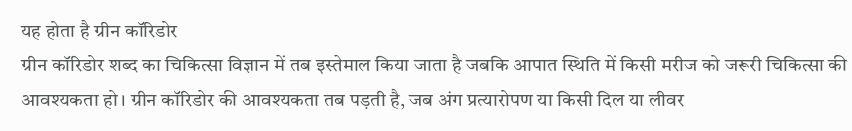यह होता है ग्रीन कॉरिडोर
ग्रीन कॉरिडोर शब्द का चिकित्सा विज्ञान में तब इस्तेमाल किया जाता है जबकि आपात स्थिति में किसी मरीज को जरूरी चिकित्सा की आवश्यकता हो। ग्रीन कॉरिडोर की आवश्यकता तब पड़ती है, जब अंग प्रत्यारोपण या किसी दिल या लीवर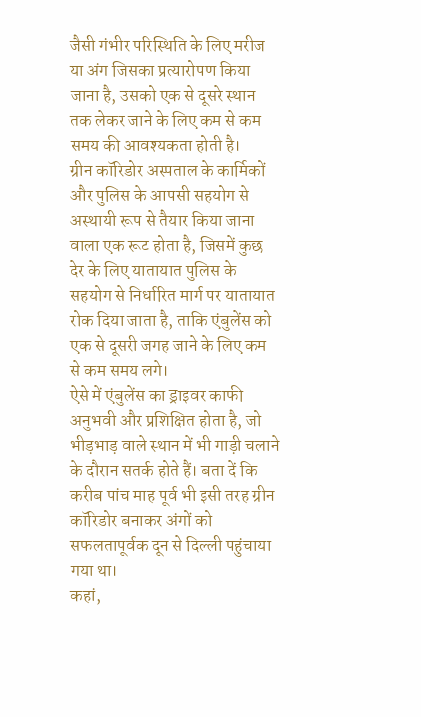जैसी गंभीर परिस्थिति के लिए मरीज या अंग जिसका प्रत्यारोपण किया जाना है, उसको एक से दूसरे स्थान तक लेकर जाने के लिए कम से कम समय की आवश्यकता होती है।
ग्रीन कॉरिडोर अस्पताल के कार्मिकों और पुलिस के आपसी सहयोग से अस्थायी रूप से तैयार किया जाना वाला एक रूट होता है, जिसमें कुछ देर के लिए यातायात पुलिस के सहयोग से निर्धारित मार्ग पर यातायात रोक दिया जाता है, ताकि एंबुलेंस को एक से दूसरी जगह जाने के लिए कम से कम समय लगे।
ऐसे में एंबुलेंस का ड्राइवर काफी अनुभवी और प्रशिक्षित होता है, जो भीड़भाड़ वाले स्थान में भी गाड़ी चलाने के दौरान सतर्क होते हैं। बता दें कि करीब पांच माह पूर्व भी इसी तरह ग्रीन कॉरिडोर बनाकर अंगों को सफलतापूर्वक दून से दिल्ली पहुंचाया गया था।
कहां,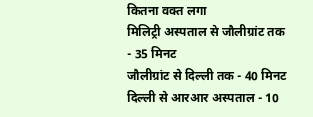कितना वक्त लगा
मिलिट्री अस्पताल से जौलीग्रांट तक - 35 मिनट
जौलीग्रांट से दिल्ली तक - 40 मिनट
दिल्ली से आरआर अस्पताल - 10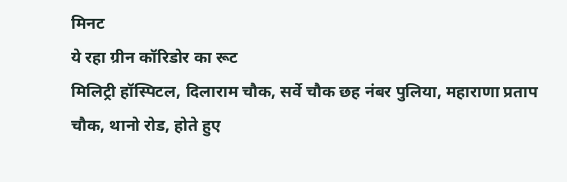मिनट
ये रहा ग्रीन कॉरिडोर का रूट
मिलिट्री हॉस्पिटल, दिलाराम चौक, सर्वे चौक छह नंबर पुलिया, महाराणा प्रताप चौक, थानो रोड, होते हुए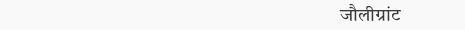जौलीग्रांट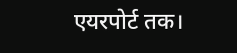एयरपोर्ट तक।